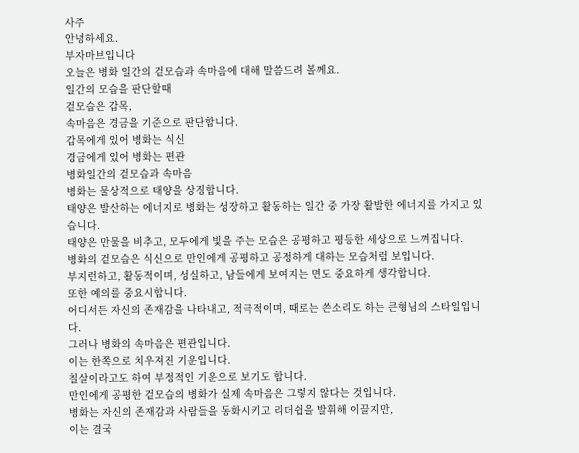사주
안녕하세요.
부자마브입니다
오늘은 병화 일간의 겉모습과 속마음에 대해 말씀드려 볼께요.
일간의 모습을 판단할때
겉모습은 갑목,
속마음은 경금을 기준으로 판단합니다.
갑목에게 있어 병화는 식신
경금에게 있어 병화는 편관
병화일간의 겉모습과 속마음
병화는 물상적으로 태양을 상징합니다.
태양은 발산하는 에너지로 병화는 성장하고 활동하는 일간 중 가장 활발한 에너지를 가지고 있습니다.
태양은 만물을 비추고, 모두에게 빛을 주는 모습은 공평하고 평등한 세상으로 느껴집니다.
병화의 겉모습은 식신으로 만인에게 공평하고 공정하게 대하는 모습처럼 보입니다.
부지런하고, 활동적이며, 성실하고, 남들에게 보여지는 면도 중요하게 생각합니다.
또한 예의를 중요시합니다.
어디서든 자신의 존재감을 나타내고, 적극적이며, 때로는 쓴소리도 하는 큰형님의 스타일입니다.
그러나 병화의 속마음은 편관입니다.
이는 한쪽으로 치우져진 기운입니다.
칠살이라고도 하여 부정적인 기운으로 보기도 합니다.
만인에게 공평한 겉모습의 병화가 실제 속마음은 그렇지 않다는 것입니다.
병화는 자신의 존재감과 사람들을 동화시키고 리더쉽을 발휘해 이끌지만,
이는 결국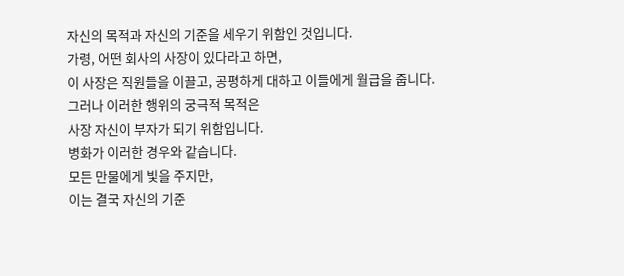자신의 목적과 자신의 기준을 세우기 위함인 것입니다.
가령, 어떤 회사의 사장이 있다라고 하면,
이 사장은 직원들을 이끌고, 공평하게 대하고 이들에게 월급을 줍니다.
그러나 이러한 행위의 궁극적 목적은
사장 자신이 부자가 되기 위함입니다.
병화가 이러한 경우와 같습니다.
모든 만물에게 빛을 주지만,
이는 결국 자신의 기준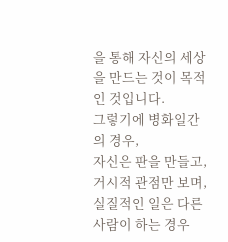을 통해 자신의 세상을 만드는 것이 목적인 것입니다.
그렇기에 병화일간의 경우,
자신은 판을 만들고, 거시적 관점만 보며,
실질적인 일은 다른 사람이 하는 경우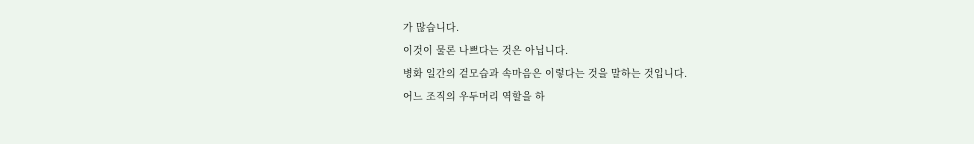가 많습니다.
이것이 물론 나쁘다는 것은 아닙니다.
병화 일간의 겉모습과 속마음은 이렇다는 것을 말하는 것입니다.
어느 조직의 우두머리 역할을 하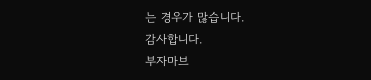는 경우가 많습니다.
감사합니다.
부자마브